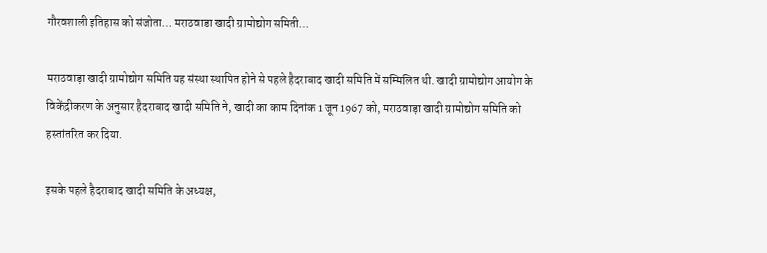गौरवशाली इतिहास को संजोता… मराठवाडा खादी ग्रामोद्योग समिती…

मराठवाड़ा खादी ग्रामोद्योग समिति यह संस्था स्थापित होने से पहले हैदराबाद खादी समिति में सम्मिलित थी. खादी ग्रामोद्योग आयोग के विकेंद्रीकरण के अनुसार हैदराबाद खादी समिति ने, खादी का काम दिनांक 1 जून 1967 को, मराठवाड़ा खादी ग्रामोद्योग समिति को हस्तांतरित कर दिया.

इसके पहले हैदराबाद खादी समिति के अध्यक्ष,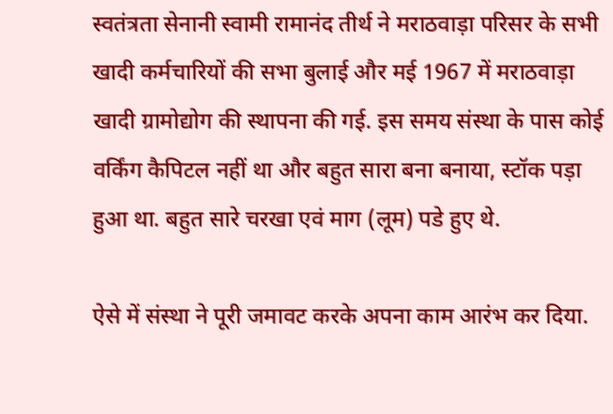स्वतंत्रता सेनानी स्वामी रामानंद तीर्थ ने मराठवाड़ा परिसर के सभी खादी कर्मचारियों की सभा बुलाई और मई 1967 में मराठवाड़ा खादी ग्रामोद्योग की स्थापना की गई. इस समय संस्था के पास कोई वर्किंग कैपिटल नहीं था और बहुत सारा बना बनाया, स्टॉक पड़ा हुआ था. बहुत सारे चरखा एवं माग (लूम) पडे हुए थे.

ऐसे में संस्था ने पूरी जमावट करके अपना काम आरंभ कर दिया.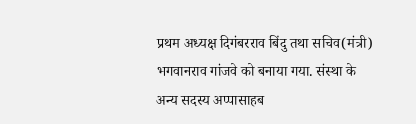प्रथम अध्यक्ष दिगंबरराव बिंदु तथा सचिव(मंत्री) भगवानराव गांजवे को बनाया गया. संस्था के अन्य सदस्य अप्पासाहब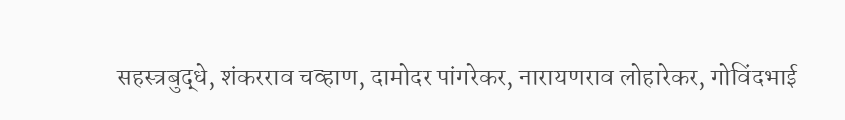सहस्त्रबुद्धे, शंकरराव चव्हाण, दामोदर पांगरेकर, नारायणराव लोहारेकर, गोविंदभाई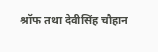श्रॉफ तथा देवीसिंह चौहान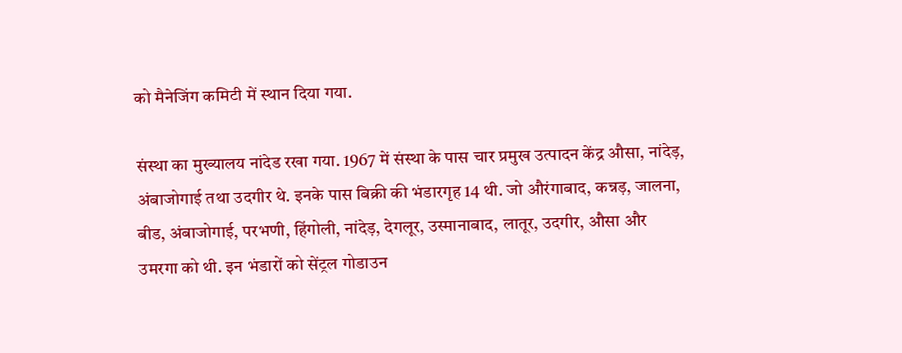को मैनेजिंग कमिटी में स्थान दिया गया.

संस्था का मुख्यालय नांदेड रखा गया. 1967 में संस्था के पास चार प्रमुख उत्पादन केंद्र औसा, नांदेड़, अंबाजोगाई तथा उदगीर थे. इनके पास बिक्री की भंडारगृह 14 थी. जो औरंगाबाद, कन्नड़, जालना, बीड, अंबाजोगाई, परभणी, हिंगोली, नांदेड़, देगलूर, उस्मानाबाद, लातूर, उदगीर, औसा और उमरगा को थी. इन भंडारों को सेंट्रल गोडाउन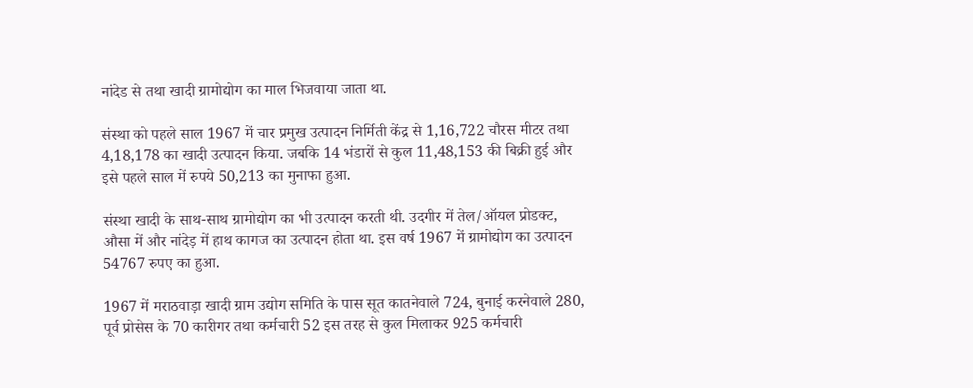नांदेड से तथा खादी ग्रामोद्योग का माल भिजवाया जाता था.

संस्था को पहले साल 1967 में चार प्रमुख उत्पादन निर्मिती केंद्र से 1,16,722 चौरस मीटर तथा 4,18,178 का खादी उत्पादन किया. जबकि 14 भंडारों से कुल 11,48,153 की बिक्री हुई और इसे पहले साल में रुपये 50,213 का मुनाफा हुआ.

संस्था खादी के साथ-साथ ग्रामोद्योग का भी उत्पादन करती थी. उदगीर में तेल/ऑयल प्रोडक्ट, औसा में और नांदेड़ में हाथ कागज का उत्पादन होता था. इस वर्ष 1967 में ग्रामोद्योग का उत्पादन 54767 रुपए का हुआ.

1967 में मराठवाड़ा खादी ग्राम उद्योग समिति के पास सूत कातनेवाले 724, बुनाई करनेवाले 280, पूर्व प्रोसेस के 70 कारीगर तथा कर्मचारी 52 इस तरह से कुल मिलाकर 925 कर्मचारी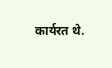कार्यरत थे.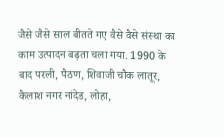जैसे जैसे साल बीतते गए वैसे वैसे संस्था का काम उत्पादन बढ़ता चला गया. 1990 के बाद परली, पैठण, शिवाजी चौक लातूर, कैलाश नगर नांदेड, लोहा,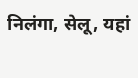निलंगा, सेलू, यहां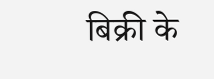बिक्री के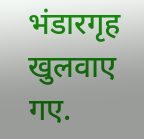भंडारगृह खुलवाए गए.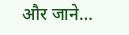और जाने…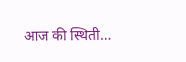आज की स्थिती…